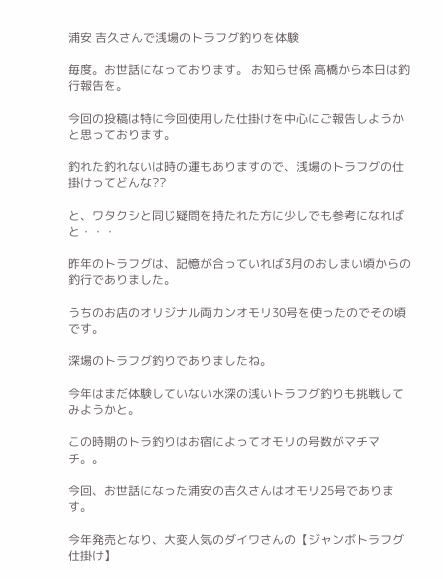浦安 吉久さんで浅場のトラフグ釣りを体験

毎度。お世話になっております。 お知らせ係 高橋から本日は釣行報告を。

今回の投稿は特に今回使用した仕掛けを中心にご報告しようかと思っております。

釣れた釣れないは時の運もありますので、浅場のトラフグの仕掛けってどんな??

と、ワタクシと同じ疑問を持たれた方に少しでも参考になればと・・・

昨年のトラフグは、記憶が合っていれば3月のおしまい頃からの釣行でありました。

うちのお店のオリジナル両カンオモリ30号を使ったのでその頃です。

深場のトラフグ釣りでありましたね。

今年はまだ体験していない水深の浅いトラフグ釣りも挑戦してみようかと。

この時期のトラ釣りはお宿によってオモリの号数がマチマチ。。

今回、お世話になった浦安の吉久さんはオモリ25号であります。

今年発売となり、大変人気のダイワさんの【ジャンボトラフグ仕掛け】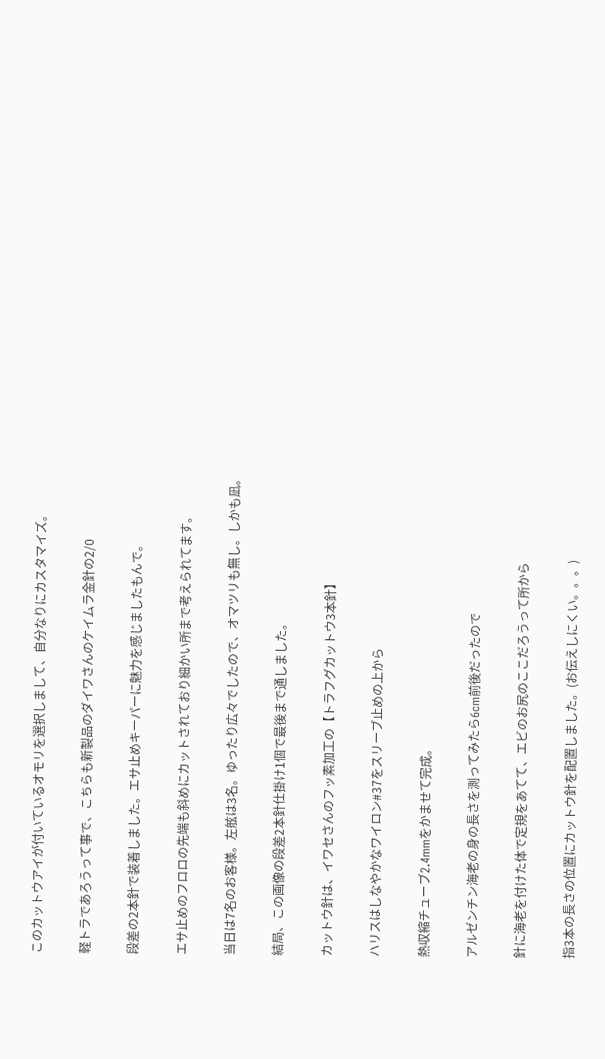このカットウアイが付いているオモリを選択しまして、自分なりにカスタマイズ。

軽トラであろうって事で、こちらも新製品のダイワさんのケイムラ金針の2/0

段差の2本針で装着しました。エサ止めキーパーに魅力を感じましたもんで。

エサ止めのフロロの先端も斜めにカットされており細かい所まで考えられてます。

当日は7名のお客様。左舷は3名。ゆったり広々でしたので、オマツリも無し。しかも凪。

結局、この画像の段差2本針仕掛け1個で最後まで通しました。

カットウ針は、イワセさんのフッ素加工の【トラフグカットウ3本針】

ハリスはしなやかなワイロン#37をスリーブ止めの上から

熱収縮チューブ2.4mmをかませて完成。

アルゼンチン海老の身の長さを測ってみたら6cm前後だったので

針に海老を付けた体で定規をあてて、エビのお尻のここだろうって所から

指3本の長さの位置にカットウ針を配置しました。(お伝えしにくい。。。)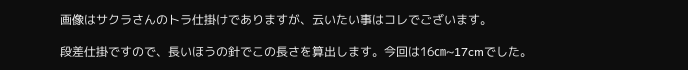画像はサクラさんのトラ仕掛けでありますが、云いたい事はコレでございます。

段差仕掛ですので、長いほうの針でこの長さを算出します。今回は16㎝~17cmでした。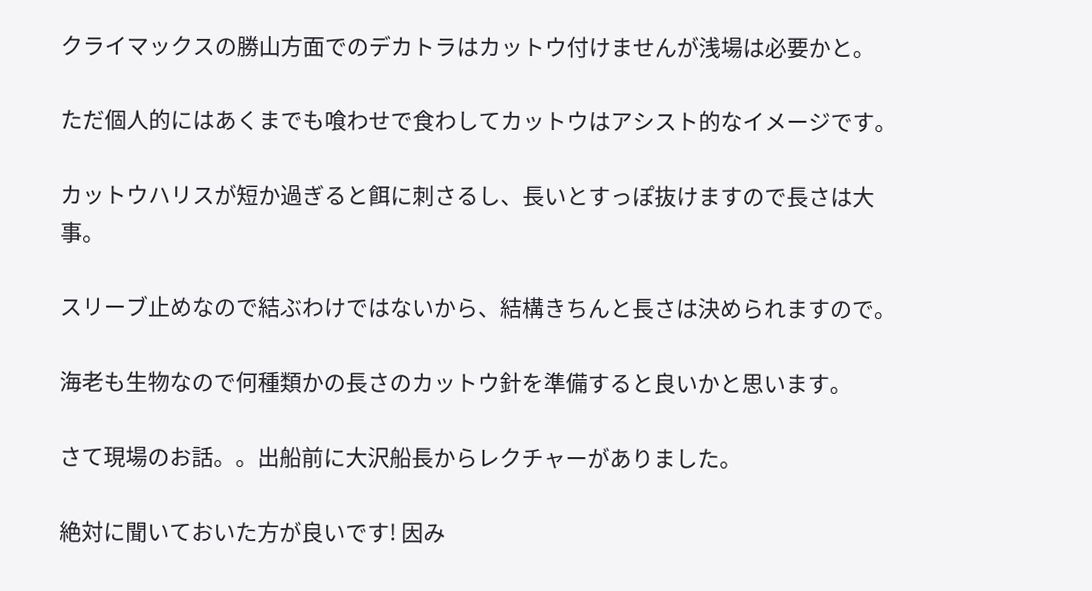クライマックスの勝山方面でのデカトラはカットウ付けませんが浅場は必要かと。

ただ個人的にはあくまでも喰わせで食わしてカットウはアシスト的なイメージです。

カットウハリスが短か過ぎると餌に刺さるし、長いとすっぽ抜けますので長さは大事。

スリーブ止めなので結ぶわけではないから、結構きちんと長さは決められますので。

海老も生物なので何種類かの長さのカットウ針を準備すると良いかと思います。

さて現場のお話。。出船前に大沢船長からレクチャーがありました。

絶対に聞いておいた方が良いです! 因み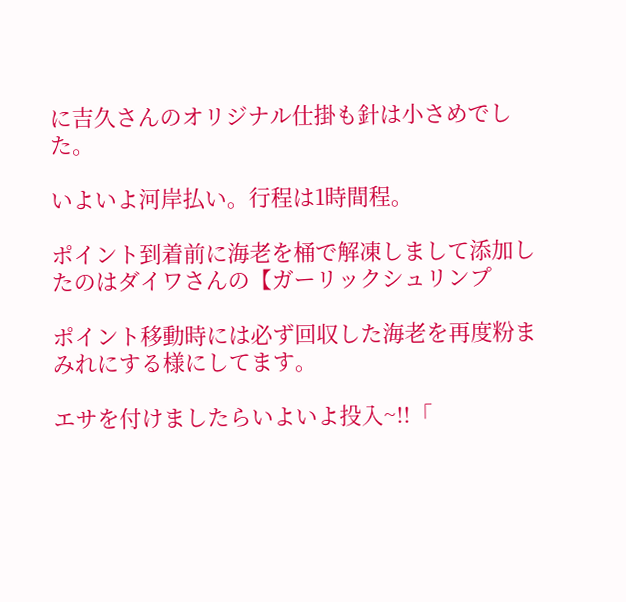に吉久さんのオリジナル仕掛も針は小さめでした。

いよいよ河岸払い。行程は1時間程。

ポイント到着前に海老を桶で解凍しまして添加したのはダイワさんの【ガーリックシュリンプ

ポイント移動時には必ず回収した海老を再度粉まみれにする様にしてます。

エサを付けましたらいよいよ投入~!!「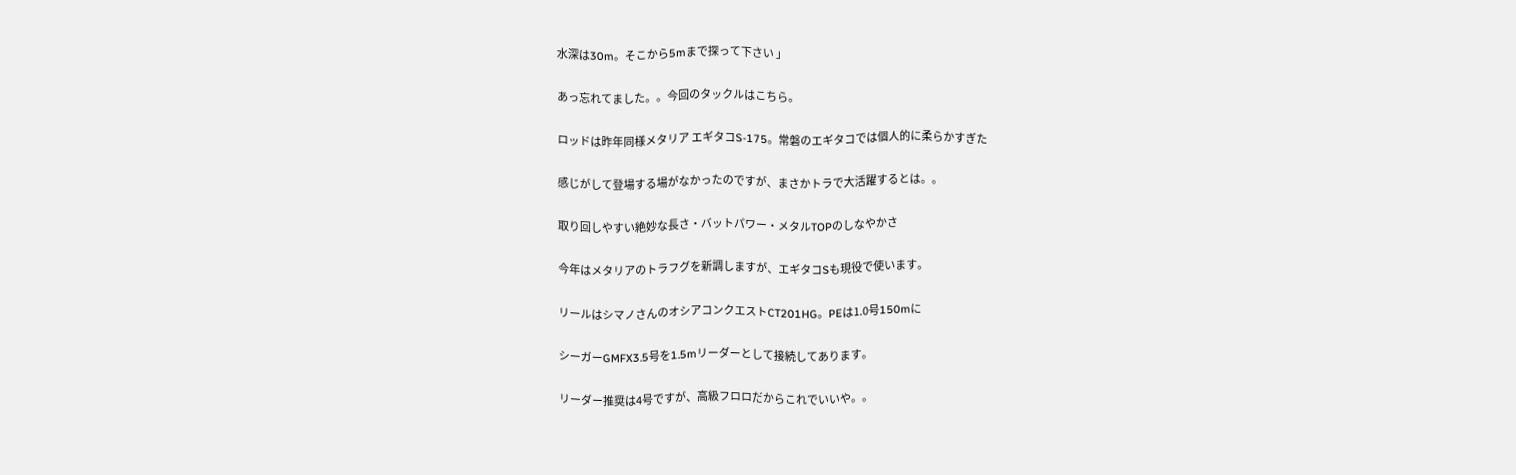水深は30m。そこから5mまで探って下さい 」

あっ忘れてました。。今回のタックルはこちら。

ロッドは昨年同様メタリア エギタコS-175。常磐のエギタコでは個人的に柔らかすぎた

感じがして登場する場がなかったのですが、まさかトラで大活躍するとは。。

取り回しやすい絶妙な長さ・バットパワー・メタルTOPのしなやかさ

今年はメタリアのトラフグを新調しますが、エギタコSも現役で使います。

リールはシマノさんのオシアコンクエストCT201HG。PEは1.0号150mに

シーガーGMFX3.5号を1.5mリーダーとして接続してあります。

リーダー推奨は4号ですが、高級フロロだからこれでいいや。。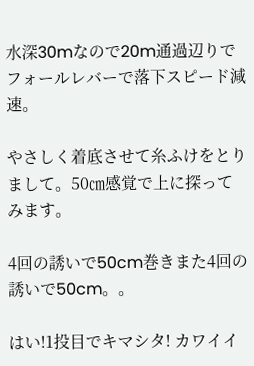水深30mなので20m通過辺りでフォールレバーで落下スピード減速。

やさしく着底させて糸ふけをとりまして。50㎝感覚で上に探ってみます。

4回の誘いで50cm巻きまた4回の誘いで50cm。。

はい!1投目でキマシタ! カワイイ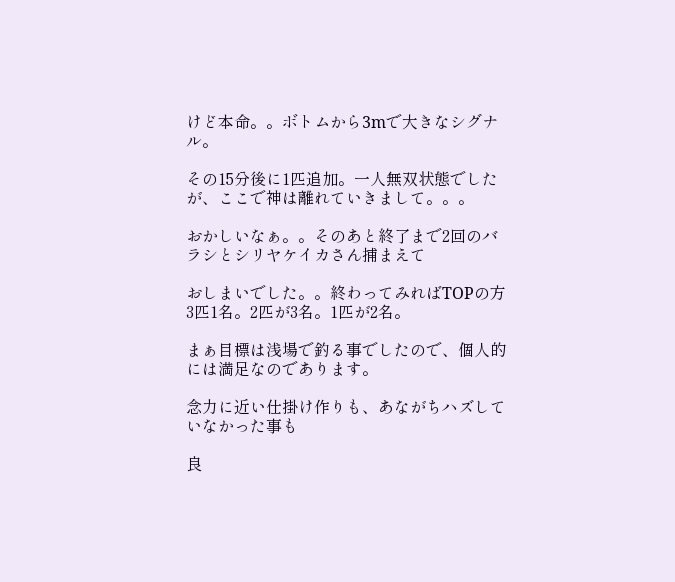けど本命。。ボトムから3mで大きなシグナル。

その15分後に1匹追加。一人無双状態でしたが、ここで神は離れていきまして。。。

おかしいなぁ。。そのあと終了まで2回のバラシとシリヤケイカさん捕まえて

おしまいでした。。終わってみればTOPの方3匹1名。2匹が3名。1匹が2名。

まぁ目標は浅場で釣る事でしたので、個人的には満足なのであります。

念力に近い仕掛け作りも、あながちハズしていなかった事も

良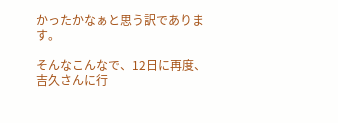かったかなぁと思う訳であります。

そんなこんなで、12日に再度、吉久さんに行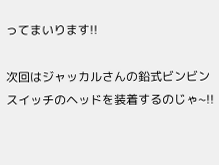ってまいります!!

次回はジャッカルさんの鉛式ビンビンスイッチのヘッドを装着するのじゃ~!!